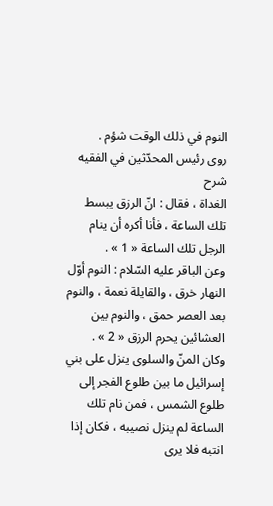النوم في ذلك الوقت شؤم .
روى رئيس المحدّثين في الفقيه
شرح
الغداة ، فقال : انّ الرزق يبسط تلك الساعة ، فأنا أكره أن ينام الرجل تلك الساعة « 1 » .
وعن الباقر عليه السّلام : النوم أوّل النهار خرق ، والقايلة نعمة ، والنوم بعد العصر حمق ، والنوم بين العشائين يحرم الرزق « 2 » .
وكان المنّ والسلوى ينزل على بني إسرائيل ما بين طلوع الفجر إلى طلوع الشمس ، فمن نام تلك الساعة لم ينزل نصيبه ، فكان إذا انتبه فلا يرى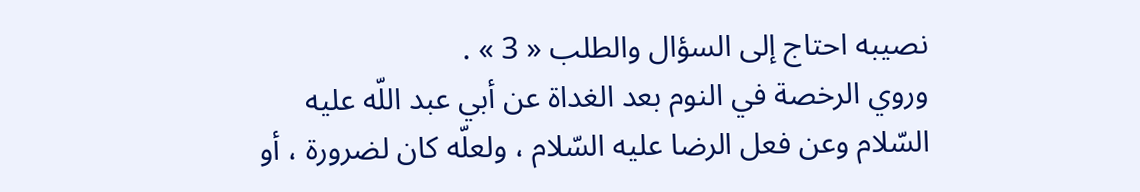نصيبه احتاج إلى السؤال والطلب « 3 » .
وروي الرخصة في النوم بعد الغداة عن أبي عبد اللّه عليه السّلام وعن فعل الرضا عليه السّلام ، ولعلّه كان لضرورة ، أو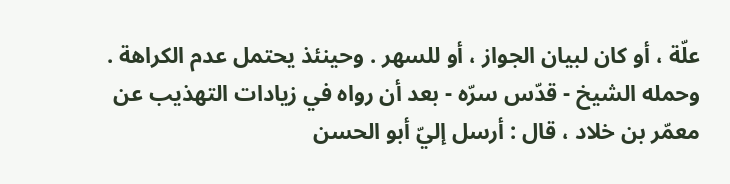علّة ، أو كان لبيان الجواز ، أو للسهر . وحينئذ يحتمل عدم الكراهة .
وحمله الشيخ - قدّس سرّه - بعد أن رواه في زيادات التهذيب عن معمّر بن خلاد ، قال : أرسل إليّ أبو الحسن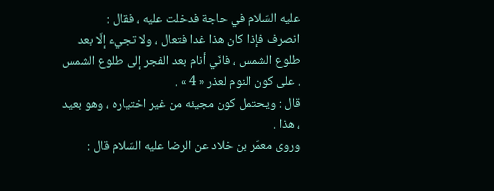عليه السّلام في حاجة فدخلت عليه ، فقال :
انصرف فإذا كان هذا غدا فتعال ، ولا تجيء إلّا بعد طلوع الشمس ، فانّي أنام بعد الفجر إلى طلوع الشمس . على كون النوم لعذر « 4 » .
قال : ويحتمل كون مجيئه من غير اختياره ، وهو بعيد ، هذا .
وروى معمّر بن خلاد عن الرضا عليه السّلام قال :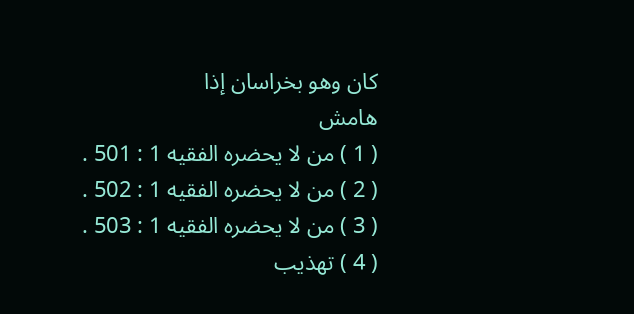كان وهو بخراسان إذا
هامش
( 1 ) من لا يحضره الفقيه 1 : 501 .
( 2 ) من لا يحضره الفقيه 1 : 502 .
( 3 ) من لا يحضره الفقيه 1 : 503 .
( 4 ) تهذيب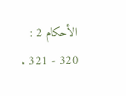الأحكام 2 : 320 - 321 .